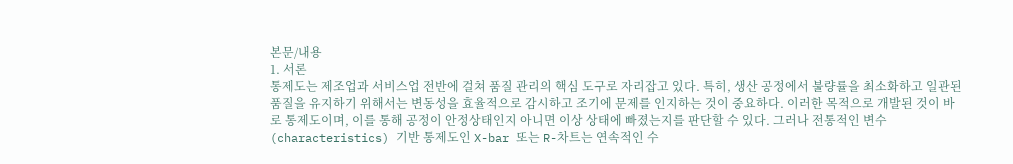본문/내용
1. 서론
통제도는 제조업과 서비스업 전반에 걸쳐 품질 관리의 핵심 도구로 자리잡고 있다. 특히, 생산 공정에서 불량률을 최소화하고 일관된 품질을 유지하기 위해서는 변동성을 효율적으로 감시하고 조기에 문제를 인지하는 것이 중요하다. 이러한 목적으로 개발된 것이 바로 통제도이며, 이를 통해 공정이 안정상태인지 아니면 이상 상태에 빠졌는지를 판단할 수 있다. 그러나 전통적인 변수(characteristics) 기반 통제도인 X-bar 또는 R-차트는 연속적인 수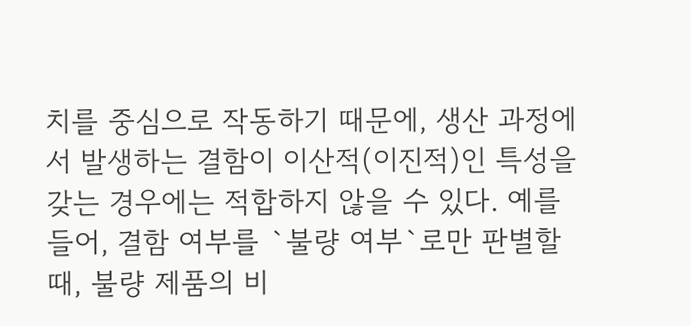치를 중심으로 작동하기 때문에, 생산 과정에서 발생하는 결함이 이산적(이진적)인 특성을 갖는 경우에는 적합하지 않을 수 있다. 예를 들어, 결함 여부를 `불량 여부`로만 판별할 때, 불량 제품의 비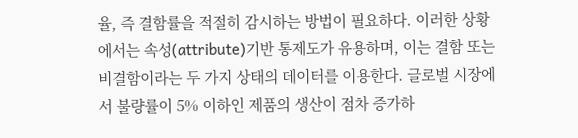율, 즉 결함률을 적절히 감시하는 방법이 필요하다. 이러한 상황에서는 속성(attribute)기반 통제도가 유용하며, 이는 결함 또는 비결함이라는 두 가지 상태의 데이터를 이용한다. 글로벌 시장에서 불량률이 5% 이하인 제품의 생산이 점차 증가하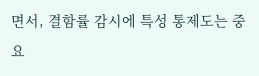면서, 결함률 감시에 특성 통제도는 중요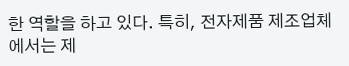한 역할을 하고 있다. 특히, 전자제품 제조업체에서는 제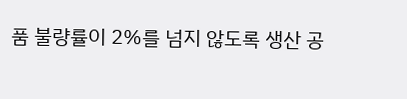품 불량률이 2%를 넘지 않도록 생산 공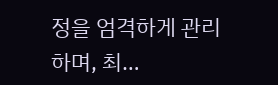정을 엄격하게 관리하며, 최…